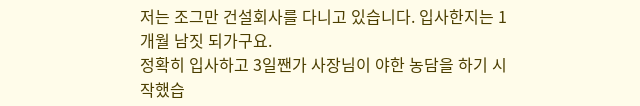저는 조그만 건설회사를 다니고 있습니다. 입사한지는 1개월 남짓 되가구요.
정확히 입사하고 3일짼가 사장님이 야한 농담을 하기 시작했습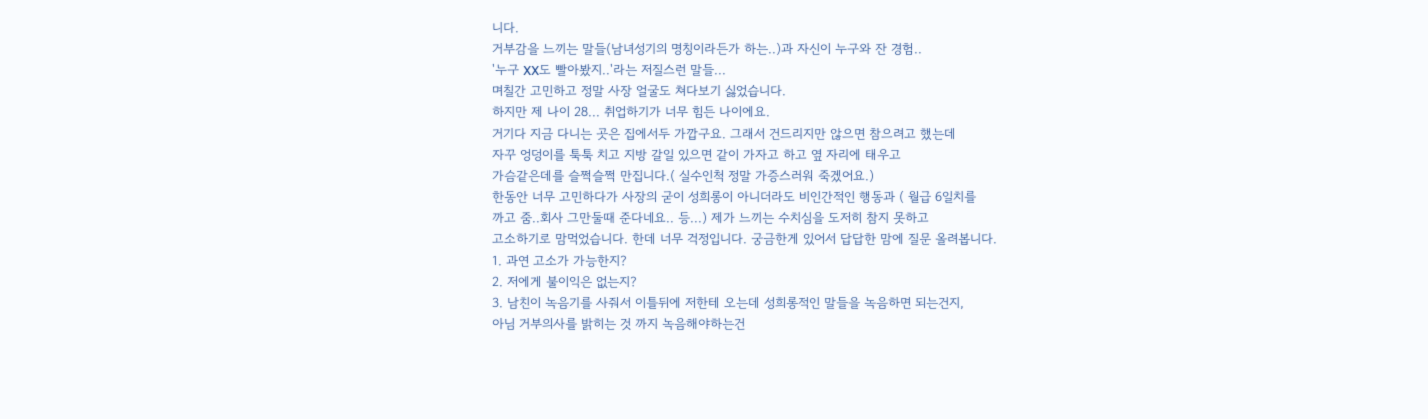니다.
거부감을 느끼는 말들(남녀성기의 명칭이라든가 하는..)과 자신이 누구와 잔 경험..
'누구 XX도 빨아봤지..'라는 저질스런 말들...
며칠간 고민하고 정말 사장 얼굴도 쳐다보기 싫었습니다.
하지만 제 나이 28... 취업하기가 너무 힘든 나이에요.
거기다 지금 다니는 곳은 집에서두 가깝구요. 그래서 건드리지만 않으면 참으려고 했는데
자꾸 엉덩이를 툭툭 치고 지방 갈일 있으면 같이 가자고 하고 옆 자리에 태우고
가슴같은데를 슬쩍슬쩍 만집니다.( 실수인척 정말 가증스러워 죽겠어요.)
한동안 너무 고민하다가 사장의 굳이 성희롱이 아니더라도 비인간적인 행동과 ( 월급 6일치를
까고 줌..회사 그만둘때 준다네요.. 등...) 제가 느끼는 수치심을 도저히 참지 못하고
고소하기로 맘먹었습니다. 한데 너무 걱정입니다. 궁금한게 있어서 답답한 맘에 질문 올려봅니다.
1. 과연 고소가 가능한지?
2. 저에게 불이익은 없는지?
3. 남친이 녹음기를 사줘서 이틀뒤에 저한테 오는데 성희롱적인 말들을 녹음하면 되는건지,
아님 거부의사를 밝히는 것 까지 녹음해야하는건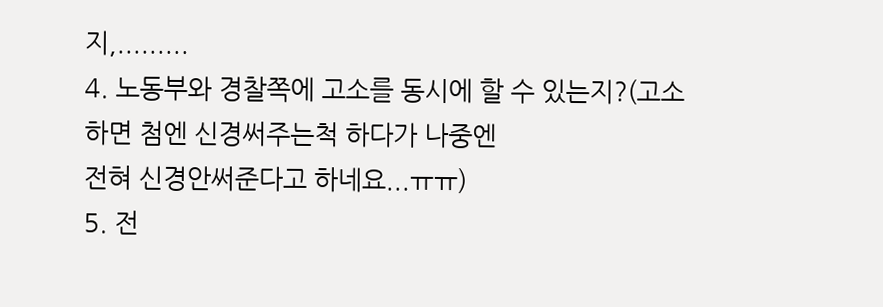지,.........
4. 노동부와 경찰쪽에 고소를 동시에 할 수 있는지?(고소하면 첨엔 신경써주는척 하다가 나중엔
전혀 신경안써준다고 하네요...ㅠㅠ)
5. 전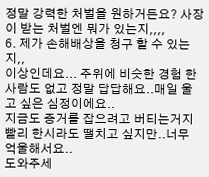정말 강력한 처벌을 원하거든요? 사장이 받는 처벌엔 뭐가 있는지,,,,
6. 제가 손해배상을 청구 할 수 있는지,,
이상인데요... 주위에 비슷한 경험 한 사람도 없고 정말 답답해요..매일 울고 싶은 심정이에요..
지금도 증거를 잡으려고 버티는거지 빨리 한시라도 땔치고 싶지만..너무 억울해서요..
도와주세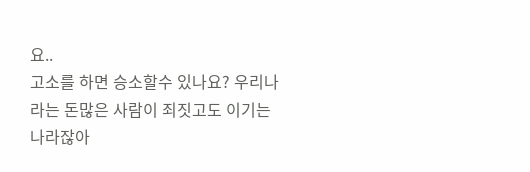요..
고소를 하면 승소할수 있나요? 우리나라는 돈많은 사람이 죄짓고도 이기는 나라잖아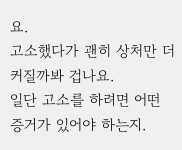요.
고소했다가 괜히 상처만 더 커질까봐 겁나요.
일단 고소를 하려면 어떤 증거가 있어야 하는지.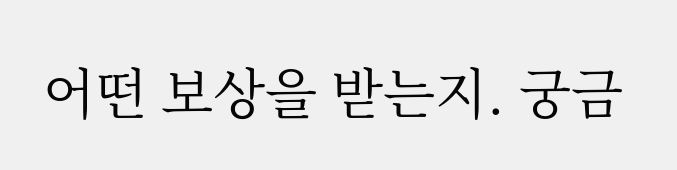어떤 보상을 받는지. 궁금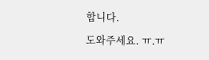합니다.
도와주세요. ㅠ.ㅠ